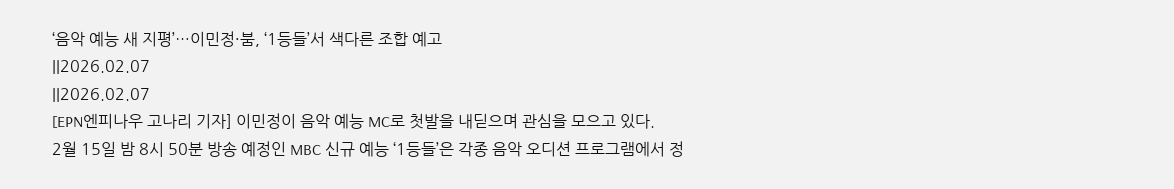‘음악 예능 새 지평’…이민정·붐, ‘1등들’서 색다른 조합 예고
||2026.02.07
||2026.02.07
[EPN엔피나우 고나리 기자] 이민정이 음악 예능 MC로 첫발을 내딛으며 관심을 모으고 있다.
2월 15일 밤 8시 50분 방송 예정인 MBC 신규 예능 ‘1등들’은 각종 음악 오디션 프로그램에서 정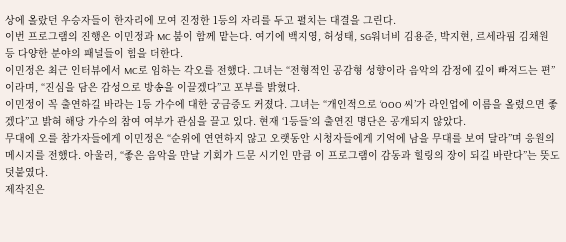상에 올랐던 우승자들이 한자리에 모여 진정한 1등의 자리를 두고 펼치는 대결을 그린다.
이번 프로그램의 진행은 이민정과 MC 붐이 함께 맡는다. 여기에 백지영, 허성태, SG워너비 김용준, 박지현, 르세라핌 김채원 등 다양한 분야의 패널들이 힘을 더한다.
이민정은 최근 인터뷰에서 MC로 임하는 각오를 전했다. 그녀는 “전형적인 공감형 성향이라 음악의 감정에 깊이 빠져드는 편”이라며, “진심을 담은 감성으로 방송을 이끌겠다”고 포부를 밝혔다.
이민정이 꼭 출연하길 바라는 1등 가수에 대한 궁금증도 커졌다. 그녀는 “개인적으로 ‘OOO 씨’가 라인업에 이름을 올렸으면 좋겠다”고 밝혀 해당 가수의 참여 여부가 관심을 끌고 있다. 현재 ‘1등들’의 출연진 명단은 공개되지 않았다.
무대에 오를 참가자들에게 이민정은 “순위에 연연하지 않고 오랫동안 시청자들에게 기억에 남을 무대를 보여 달라”며 응원의 메시지를 전했다. 아울러, “좋은 음악을 만날 기회가 드문 시기인 만큼 이 프로그램이 감동과 힐링의 장이 되길 바란다”는 뜻도 덧붙였다.
제작진은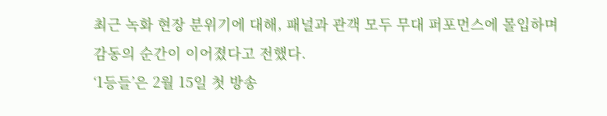최근 녹화 현장 분위기에 대해, 패널과 관객 모두 무대 퍼포먼스에 몰입하며 감동의 순간이 이어졌다고 전했다.
‘1등들’은 2월 15일 첫 방송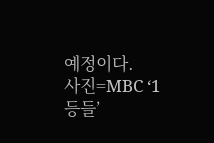예정이다.
사진=MBC ‘1등들’